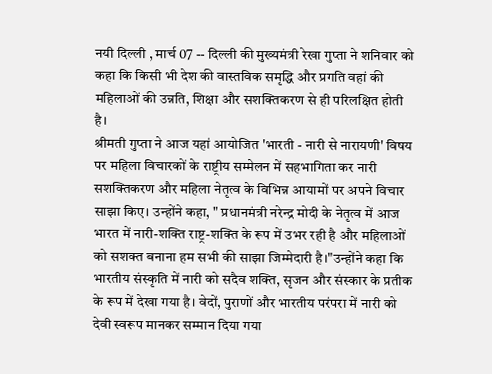नयी दिल्ली , मार्च 07 -- दिल्ली की मुख्यमंत्री रेखा गुप्ता ने शनिवार को कहा कि किसी भी देश की वास्तविक समृद्धि और प्रगति वहां की महिलाओं की उन्नति, शिक्षा और सशक्तिकरण से ही परिलक्षित होती है।
श्रीमती गुप्ता ने आज यहां आयोजित 'भारती - नारी से नारायणी' विषय पर महिला विचारकों के राष्ट्रीय सम्मेलन में सहभागिता कर नारी सशक्तिकरण और महिला नेतृत्व के विभिन्न आयामों पर अपने विचार साझा किए। उन्होंने कहा, " प्रधानमंत्री नरेन्द्र मोदी के नेतृत्व में आज भारत में नारी-शक्ति राष्ट्र-शक्ति के रूप में उभर रही है और महिलाओं को सशक्त बनाना हम सभी की साझा जिम्मेदारी है।"उन्होंने कहा कि भारतीय संस्कृति में नारी को सदैव शक्ति, सृजन और संस्कार के प्रतीक के रूप में देखा गया है। वेदों, पुराणों और भारतीय परंपरा में नारी को देवी स्वरूप मानकर सम्मान दिया गया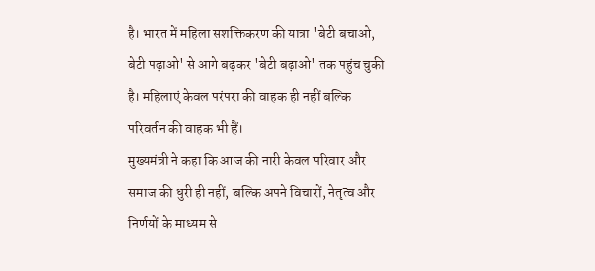है। भारत में महिला सशक्तिकरण की यात्रा 'बेटी बचाओ, बेटी पढ़ाओ' से आगे बढ़कर 'बेटी बढ़ाओ' तक पहुंच चुकी है। महिलाएं केवल परंपरा की वाहक ही नहीं बल्कि परिवर्तन की वाहक भी हैं।
मुख्यमंत्री ने कहा कि आज की नारी केवल परिवार और समाज की धुरी ही नहीं, बल्कि अपने विचारों, नेतृत्व और निर्णयों के माध्यम से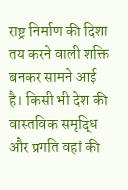राष्ट्र निर्माण की दिशा तय करने वाली शक्ति बनकर सामने आई है। किसी भी देश की वास्तविक समृद्धि और प्रगति वहां की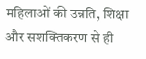महिलाओं की उन्नति, शिक्षा और सशक्तिकरण से ही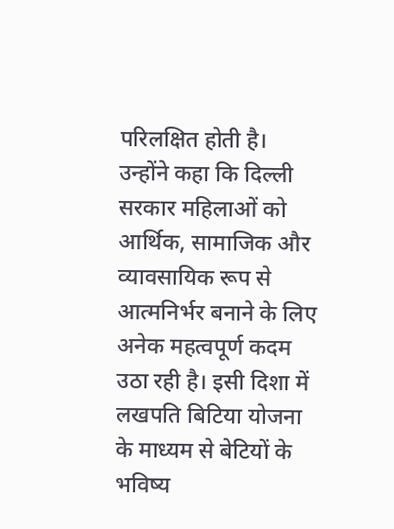परिलक्षित होती है।
उन्होंने कहा कि दिल्ली सरकार महिलाओं को आर्थिक, सामाजिक और व्यावसायिक रूप से आत्मनिर्भर बनाने के लिए अनेक महत्वपूर्ण कदम उठा रही है। इसी दिशा में लखपति बिटिया योजना के माध्यम से बेटियों के भविष्य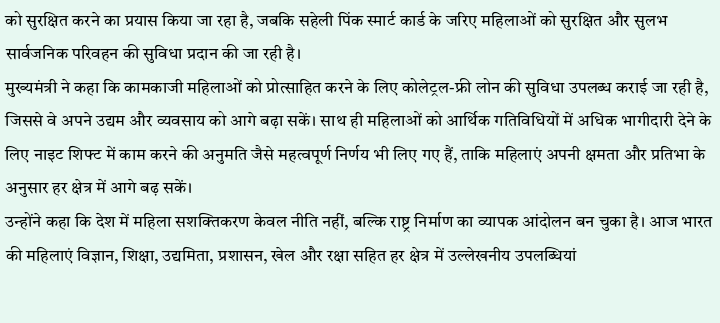को सुरक्षित करने का प्रयास किया जा रहा है, जबकि सहेली पिंक स्मार्ट कार्ड के जरिए महिलाओं को सुरक्षित और सुलभ सार्वजनिक परिवहन की सुविधा प्रदान की जा रही है।
मुख्यमंत्री ने कहा कि कामकाजी महिलाओं को प्रोत्साहित करने के लिए कोलेट्रल-फ्री लोन की सुविधा उपलब्ध कराई जा रही है, जिससे वे अपने उद्यम और व्यवसाय को आगे बढ़ा सकें। साथ ही महिलाओं को आर्थिक गतिविधियों में अधिक भागीदारी देने के लिए नाइट शिफ्ट में काम करने की अनुमति जैसे महत्वपूर्ण निर्णय भी लिए गए हैं, ताकि महिलाएं अपनी क्षमता और प्रतिभा के अनुसार हर क्षेत्र में आगे बढ़ सकें।
उन्होंने कहा कि देश में महिला सशक्तिकरण केवल नीति नहीं, बल्कि राष्ट्र निर्माण का व्यापक आंदोलन बन चुका है। आज भारत की महिलाएं विज्ञान, शिक्षा, उद्यमिता, प्रशासन, खेल और रक्षा सहित हर क्षेत्र में उल्लेखनीय उपलब्धियां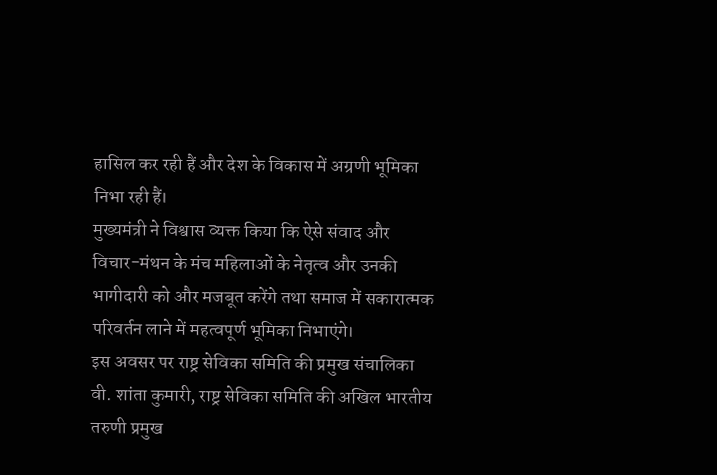हासिल कर रही हैं और देश के विकास में अग्रणी भूमिका निभा रही हैं।
मुख्यमंत्री ने विश्वास व्यक्त किया कि ऐसे संवाद और विचार-मंथन के मंच महिलाओं के नेतृत्व और उनकी भागीदारी को और मजबूत करेंगे तथा समाज में सकारात्मक परिवर्तन लाने में महत्वपूर्ण भूमिका निभाएंगे।
इस अवसर पर राष्ट्र सेविका समिति की प्रमुख संचालिका वी. शांता कुमारी, राष्ट्र सेविका समिति की अखिल भारतीय तरुणी प्रमुख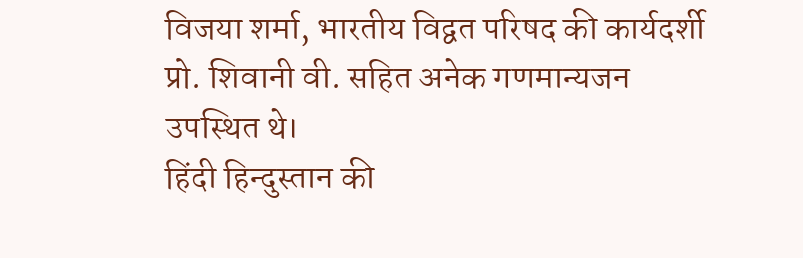विजया शर्मा, भारतीय विद्वत परिषद की कार्यदर्शी प्रो. शिवानी वी. सहित अनेक गणमान्यजन उपस्थित थे।
हिंदी हिन्दुस्तान की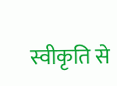स्वीकृति से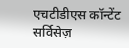एचटीडीएस कॉन्टेंट सर्विसेज़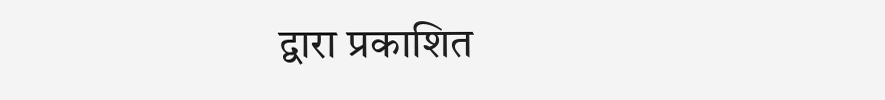द्वारा प्रकाशित